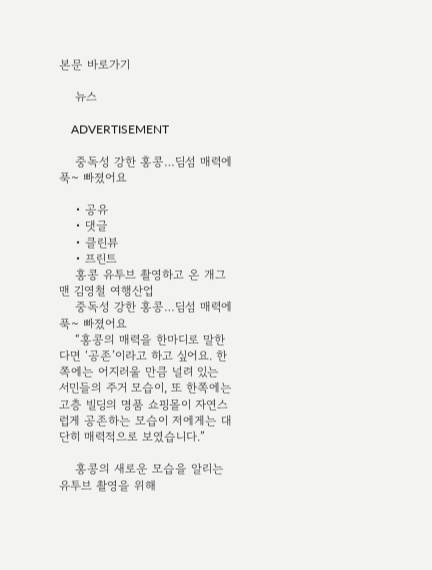본문 바로가기

    뉴스

    ADVERTISEMENT

    중독성 강한 홍콩…딤섬 매력에 푹~ 빠졌어요

    • 공유
    • 댓글
    • 클린뷰
    • 프린트
    홍콩 유투브 촬영하고 온 개그맨 김영철 여행산업
    중독성 강한 홍콩…딤섬 매력에 푹~ 빠졌어요
    “홍콩의 매력을 한마디로 말한다면 ‘공존’이라고 하고 싶어요. 한쪽에는 어지러울 만큼 널려 있는 서민들의 주거 모습이, 또 한쪽에는 고층 빌딩의 명품 쇼핑몰이 자연스럽게 공존하는 모습이 저에게는 대단히 매력적으로 보였습니다.”

    홍콩의 새로운 모습을 알리는 유투브 촬영을 위해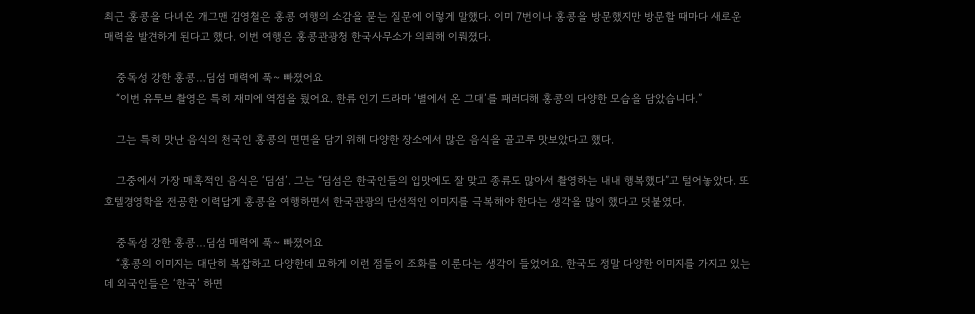최근 홍콩을 다녀온 개그맨 김영철은 홍콩 여행의 소감을 묻는 질문에 이렇게 말했다. 이미 7번이나 홍콩을 방문했지만 방문할 때마다 새로운 매력을 발견하게 된다고 했다. 이번 여행은 홍콩관광청 한국사무소가 의뢰해 이뤄졌다.

    중독성 강한 홍콩…딤섬 매력에 푹~ 빠졌어요
    “이번 유투브 촬영은 특히 재미에 역점을 뒀어요. 한류 인기 드라마 ‘별에서 온 그대’를 패러디해 홍콩의 다양한 모습을 담았습니다.”

    그는 특히 맛난 음식의 천국인 홍콩의 면면을 담기 위해 다양한 장소에서 많은 음식을 골고루 맛보았다고 했다.

    그중에서 가장 매혹적인 음식은 ‘딤섬’. 그는 “딤섬은 한국인들의 입맛에도 잘 맞고 종류도 많아서 촬영하는 내내 행복했다”고 털어놓았다. 또 호텔경영학을 전공한 이력답게 홍콩을 여행하면서 한국관광의 단선적인 이미지를 극복해야 한다는 생각을 많이 했다고 덧붙였다.

    중독성 강한 홍콩…딤섬 매력에 푹~ 빠졌어요
    “홍콩의 이미지는 대단히 복잡하고 다양한데 묘하게 이런 점들이 조화를 이룬다는 생각이 들었어요. 한국도 정말 다양한 이미지를 가지고 있는데 외국인들은 ‘한국’ 하면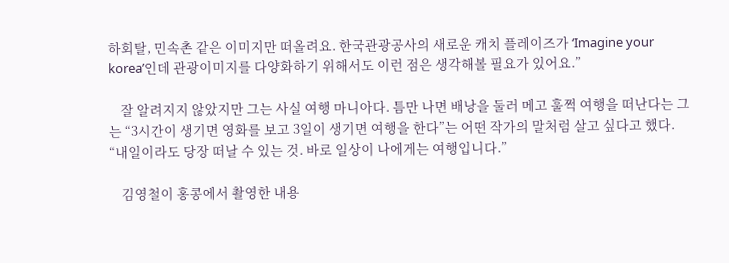하회탈, 민속촌 같은 이미지만 떠올려요. 한국관광공사의 새로운 캐치 플레이즈가 ‘Imagine your korea’인데 관광이미지를 다양화하기 위해서도 이런 점은 생각해볼 필요가 있어요.”

    잘 알려지지 않았지만 그는 사실 여행 마니아다. 틈만 나면 배낭을 둘러 메고 훌쩍 여행을 떠난다는 그는 “3시간이 생기면 영화를 보고 3일이 생기면 여행을 한다”는 어떤 작가의 말처럼 살고 싶다고 했다. “내일이라도 당장 떠날 수 있는 것. 바로 일상이 나에게는 여행입니다.”

    김영철이 홍콩에서 촬영한 내용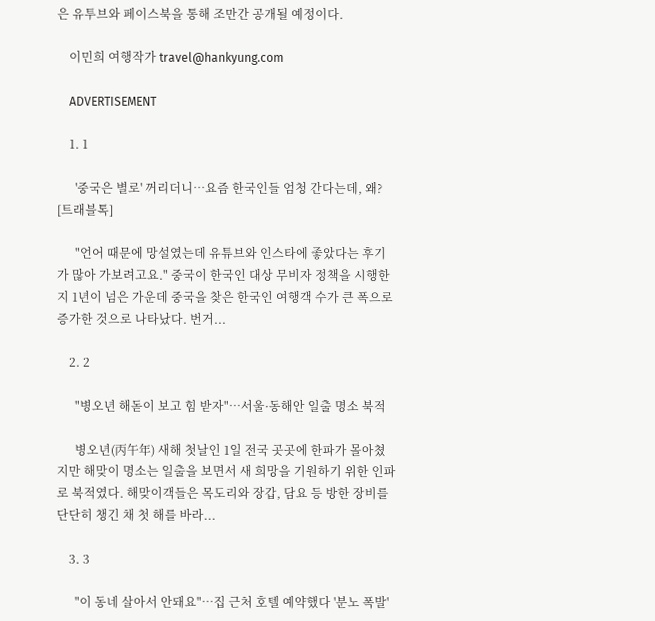은 유투브와 페이스북을 통해 조만간 공개될 예정이다.

    이민희 여행작가 travel@hankyung.com

    ADVERTISEMENT

    1. 1

      '중국은 별로' 꺼리더니…요즘 한국인들 엄청 간다는데, 왜? [트래블톡]

      "언어 때문에 망설였는데 유튜브와 인스타에 좋았다는 후기가 많아 가보려고요." 중국이 한국인 대상 무비자 정책을 시행한 지 1년이 넘은 가운데 중국을 찾은 한국인 여행객 수가 큰 폭으로 증가한 것으로 나타났다. 번거...

    2. 2

      "병오년 해돋이 보고 힘 받자"…서울·동해안 일출 명소 북적

      병오년(丙午年) 새해 첫날인 1일 전국 곳곳에 한파가 몰아쳤지만 해맞이 명소는 일출을 보면서 새 희망을 기원하기 위한 인파로 북적였다. 해맞이객들은 목도리와 장갑, 담요 등 방한 장비를 단단히 챙긴 채 첫 해를 바라...

    3. 3

      "이 동네 살아서 안돼요"…집 근처 호텔 예약했다 '분노 폭발'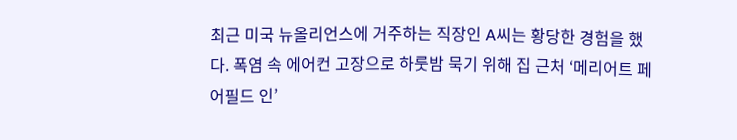최근 미국 뉴올리언스에 거주하는 직장인 A씨는 황당한 경험을 했다. 폭염 속 에어컨 고장으로 하룻밤 묵기 위해 집 근처 ‘메리어트 페어필드 인’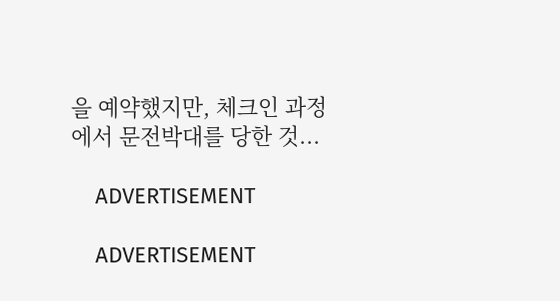을 예약했지만, 체크인 과정에서 문전박대를 당한 것...

    ADVERTISEMENT

    ADVERTISEMENT